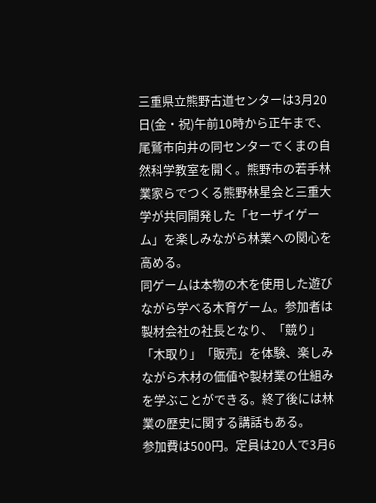三重県立熊野古道センターは3月20日(金・祝)午前10時から正午まで、尾鷲市向井の同センターでくまの自然科学教室を開く。熊野市の若手林業家らでつくる熊野林星会と三重大学が共同開発した「セーザイゲーム」を楽しみながら林業への関心を高める。
同ゲームは本物の木を使用した遊びながら学べる木育ゲーム。参加者は製材会社の社長となり、「競り」「木取り」「販売」を体験、楽しみながら木材の価値や製材業の仕組みを学ぶことができる。終了後には林業の歴史に関する講話もある。
参加費は500円。定員は20人で3月6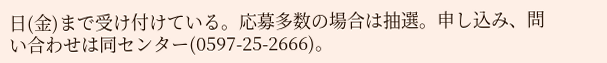日(金)まで受け付けている。応募多数の場合は抽選。申し込み、問い合わせは同センター(0597-25-2666)。